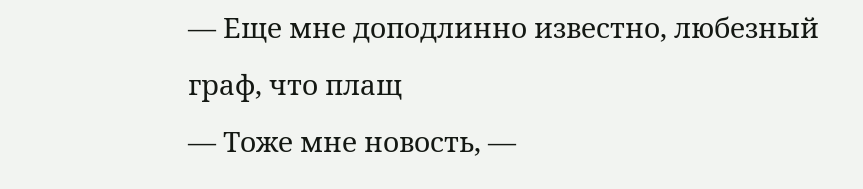— Еще мне доподлинно известно, любезный граф, что плащ
— Тоже мне новость, —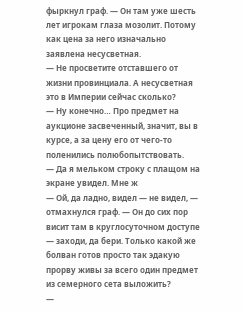фыркнул граф. — Он там уже шесть лет игрокам глаза мозолит. Потому как цена за него изначально заявлена несусветная.
— Не просветите отставшего от жизни провинциала. А несусветная это в Империи сейчас сколько?
— Ну конечно… Про предмет на аукционе засвеченный, значит, вы в курсе, а за цену его от чего-то поленились полюбопытствовать.
— Да я мельком строку с плащом на экране увидел. Мне ж
— Ой, да ладно, видел — не видел, — отмахнулся граф. — Он до сих пор висит там в круглосуточном доступе — заходи, да бери. Только какой же болван готов просто так эдакую прорву живы за всего один предмет из семерного сета выложить?
—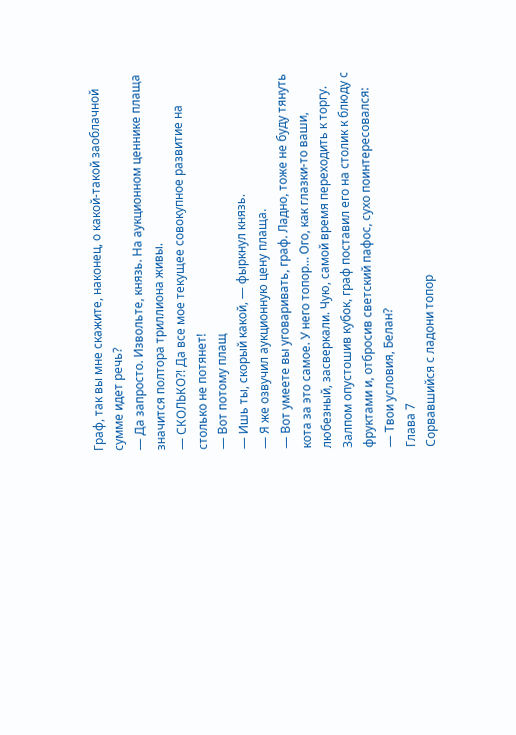Граф, так вы мне скажите, наконец, о какой-такой заоблачной сумме идет речь?
— Да запросто. Извольте, князь. На аукционном ценнике плаща значится полтора триллиона живы.
— СКОЛЬКО⁈ Да все мое текущее совокупное развитие на столько не потянет!
— Вот потому плащ
— Ишь ты, скорый какой, — фыркнул князь.
— Я же озвучил аукционную цену плаща.
— Вот умеете вы уговаривать, граф. Ладно, тоже не буду тянуть кота за это самое. У него топор… Ого, как глазки-то ваши, любезный, засверкали. Чую, самой время переходить к торгу.
Залпом опустошив кубок, граф поставил его на столик к блюду с фруктами и, отбросив светский пафос, сухо поинтересовался:
— Твои условия, Белан?
Глава 7
Сорвавшийся с ладони топор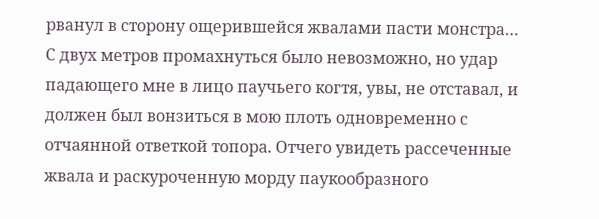рванул в сторону ощерившейся жвалами пасти монстра…
С двух метров промахнуться было невозможно, но удар падающего мне в лицо паучьего когтя, увы, не отставал, и должен был вонзиться в мою плоть одновременно с отчаянной ответкой топора. Отчего увидеть рассеченные жвала и раскуроченную морду паукообразного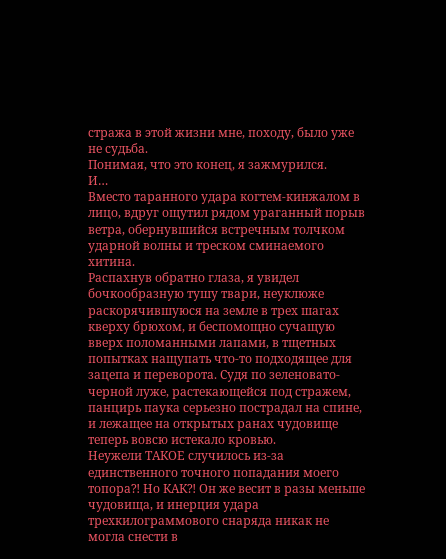стража в этой жизни мне, походу, было уже не судьба.
Понимая, что это конец, я зажмурился.
И…
Вместо таранного удара когтем-кинжалом в лицо, вдруг ощутил рядом ураганный порыв ветра, обернувшийся встречным толчком ударной волны и треском сминаемого хитина.
Распахнув обратно глаза, я увидел бочкообразную тушу твари, неуклюже раскорячившуюся на земле в трех шагах кверху брюхом, и беспомощно сучащую вверх поломанными лапами, в тщетных попытках нащупать что-то подходящее для зацепа и переворота. Судя по зеленовато-черной луже, растекающейся под стражем, панцирь паука серьезно пострадал на спине, и лежащее на открытых ранах чудовище теперь вовсю истекало кровью.
Неужели ТАКОЕ случилось из-за единственного точного попадания моего топора⁈ Но КАК⁈ Он же весит в разы меньше чудовища, и инерция удара трехкилограммового снаряда никак не могла снести в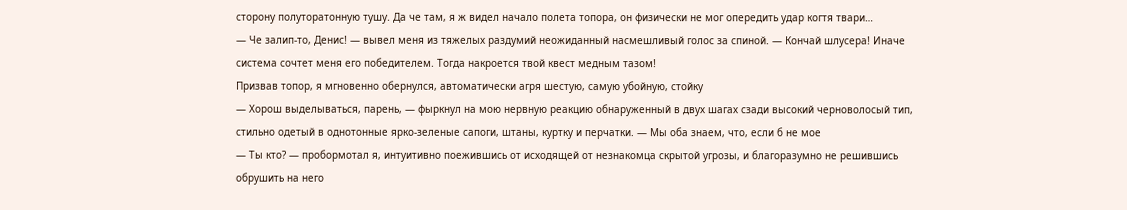сторону полуторатонную тушу. Да че там, я ж видел начало полета топора, он физически не мог опередить удар когтя твари…
— Че залип-то, Денис! — вывел меня из тяжелых раздумий неожиданный насмешливый голос за спиной. — Кончай шлусера! Иначе система сочтет меня его победителем. Тогда накроется твой квест медным тазом!
Призвав топор, я мгновенно обернулся, автоматически агря шестую, самую убойную, стойку
— Хорош выделываться, парень, — фыркнул на мою нервную реакцию обнаруженный в двух шагах сзади высокий черноволосый тип, стильно одетый в однотонные ярко-зеленые сапоги, штаны, куртку и перчатки. — Мы оба знаем, что, если б не мое
— Ты кто? — пробормотал я, интуитивно поежившись от исходящей от незнакомца скрытой угрозы, и благоразумно не решившись обрушить на него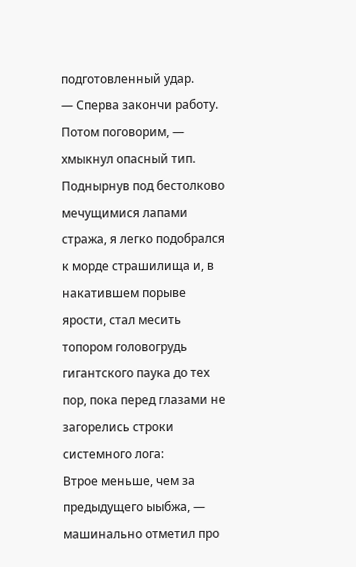подготовленный удар.
— Сперва закончи работу. Потом поговорим, — хмыкнул опасный тип.
Поднырнув под бестолково мечущимися лапами стража, я легко подобрался к морде страшилища и, в накатившем порыве ярости, стал месить топором головогрудь гигантского паука до тех пор, пока перед глазами не загорелись строки системного лога:
Втрое меньше, чем за предыдущего ыыбжа, — машинально отметил про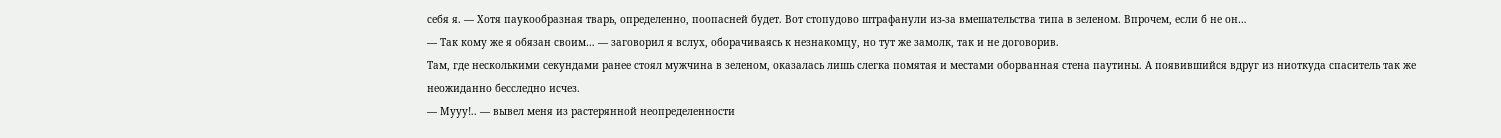себя я. — Хотя паукообразная тварь, определенно, поопасней будет. Вот стопудово штрафанули из-за вмешательства типа в зеленом. Впрочем, если б не он…
— Так кому же я обязан своим… — заговорил я вслух, оборачиваясь к незнакомцу, но тут же замолк, так и не договорив.
Там, где несколькими секундами ранее стоял мужчина в зеленом, оказалась лишь слегка помятая и местами оборванная стена паутины. А появившийся вдруг из ниоткуда спаситель так же неожиданно бесследно исчез.
— Мууу!.. — вывел меня из растерянной неопределенности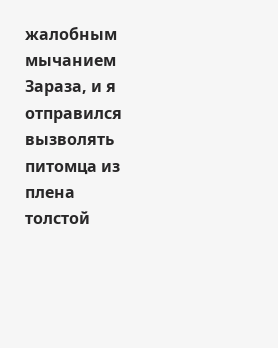жалобным мычанием Зараза, и я отправился вызволять питомца из плена толстой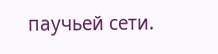паучьей сети.